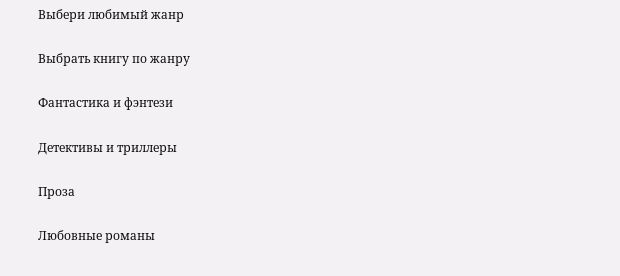Выбери любимый жанр

Выбрать книгу по жанру

Фантастика и фэнтези

Детективы и триллеры

Проза

Любовные романы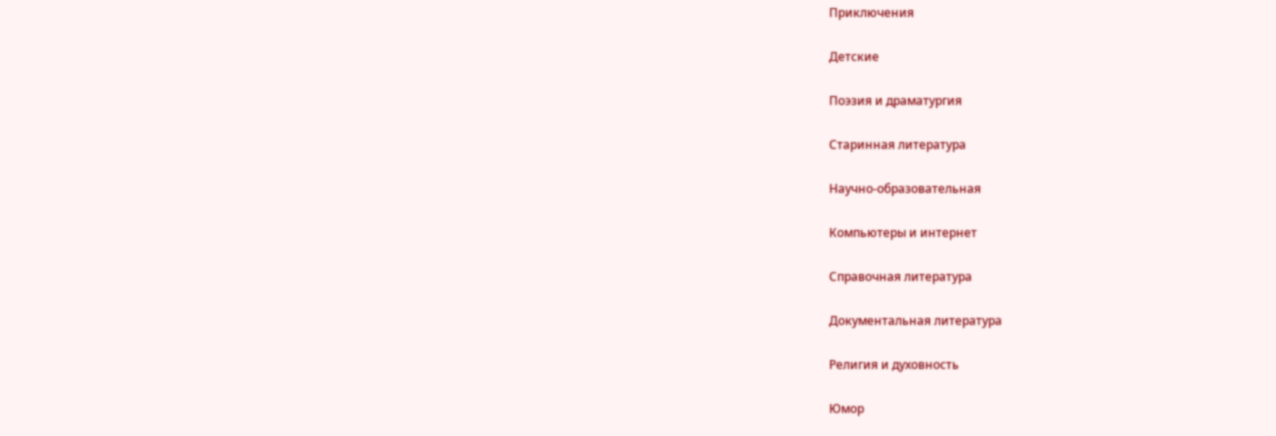Приключения

Детские

Поэзия и драматургия

Старинная литература

Научно-образовательная

Компьютеры и интернет

Справочная литература

Документальная литература

Религия и духовность

Юмор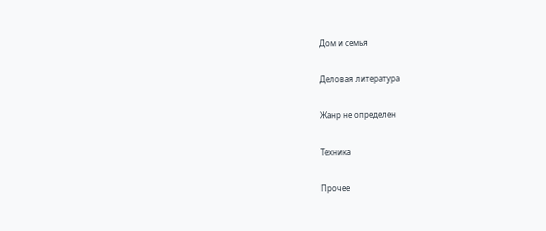Дом и семья

Деловая литература

Жанр не определен

Техника

Прочее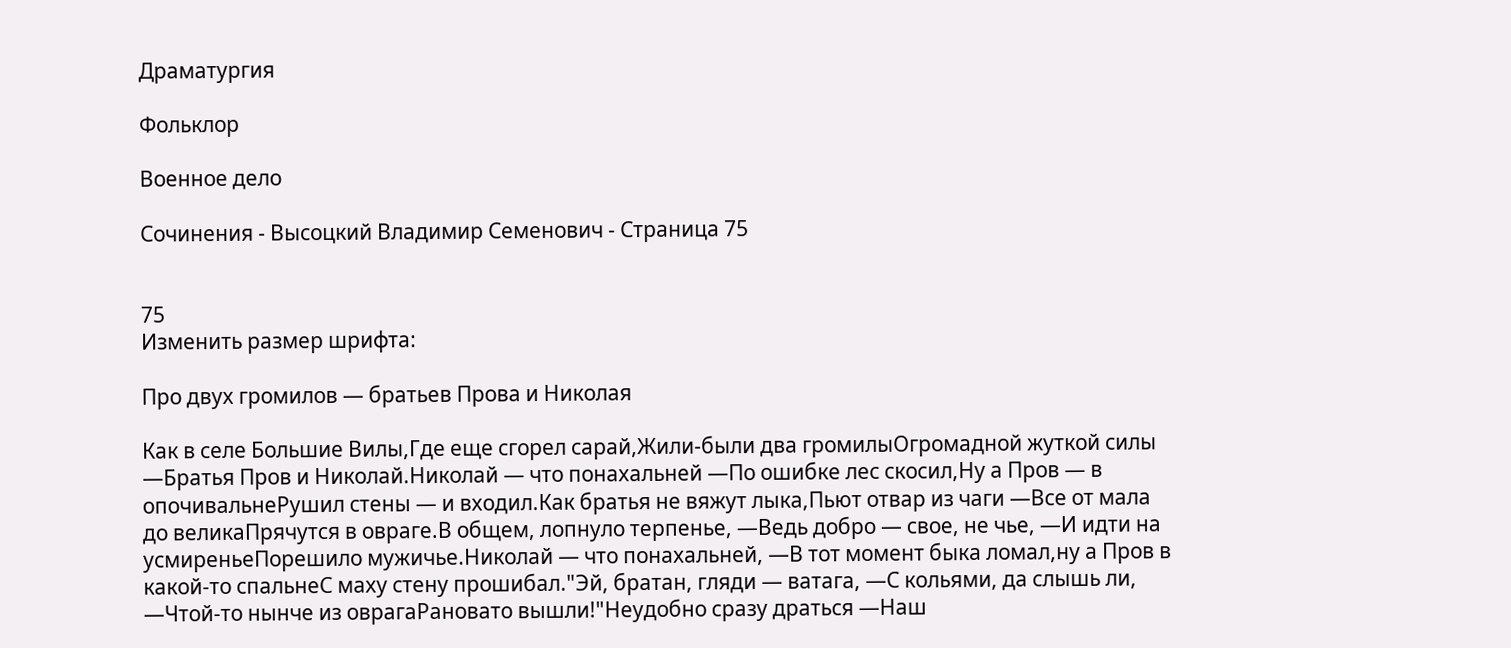Драматургия

Фольклор

Военное дело

Сочинения - Высоцкий Владимир Семенович - Страница 75


75
Изменить размер шрифта:

Про двух громилов — братьев Прова и Николая

Как в селе Большие Вилы,Где еще сгорел сарай,Жили-были два громилыОгромадной жуткой силы —Братья Пров и Николай.Николай — что понахальней —По ошибке лес скосил,Ну а Пров — в опочивальнеРушил стены — и входил.Как братья не вяжут лыка,Пьют отвар из чаги —Все от мала до великаПрячутся в овраге.В общем, лопнуло терпенье, —Ведь добро — свое, не чье, —И идти на усмиреньеПорешило мужичье.Николай — что понахальней, —В тот момент быка ломал,ну а Пров в какой-то спальнеС маху стену прошибал."Эй, братан, гляди — ватага, —С кольями, да слышь ли, —Чтой-то нынче из оврагаРановато вышли!"Неудобно сразу драться —Наш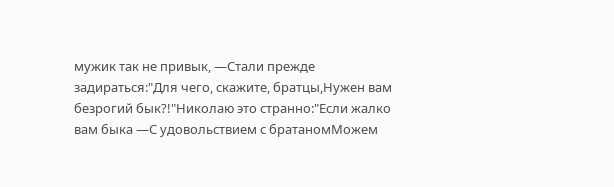мужик так не привык, —Стали прежде задираться:"Для чего, скажите, братцы,Нужен вам безрогий бык?!"Николаю это странно:"Если жалко вам быка —С удовольствием с братаномМожем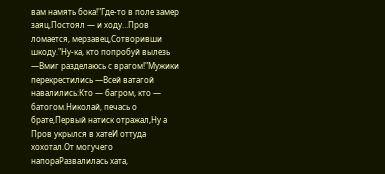вам намять бока!"Где-то в поле замер заяц,Постоял — и ходу…Пров ломается, мерзавец,Сотворивши шкоду."Ну-ка, кто попробуй вылезь —Вмиг разделаюсь с врагом!"Мужики перекрестились —Всей ватагой навалились:Кто — багром, кто — батогом.Николай, печась о брате,Первый натиск отражал,Ну а Пров укрылся в хатеИ оттуда хохотал.От могучего напораРазвалилась хата,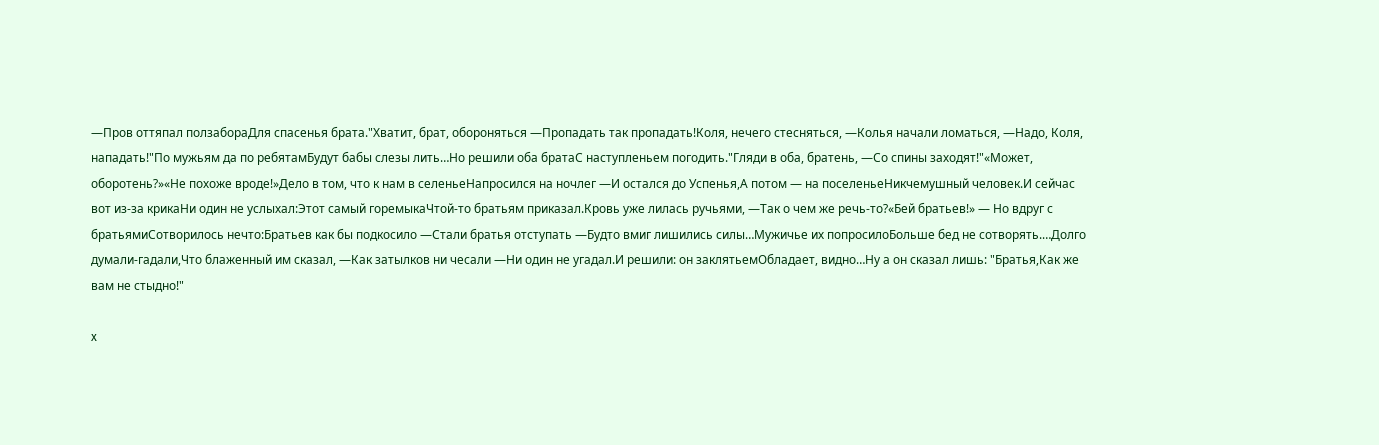—Пров оттяпал ползабораДля спасенья брата."Хватит, брат, обороняться —Пропадать так пропадать!Коля, нечего стесняться, —Колья начали ломаться, —Надо, Коля, нападать!"По мужьям да по ребятамБудут бабы слезы лить…Но решили оба братаС наступленьем погодить."Гляди в оба, братень, —Со спины заходят!"«Может, оборотень?»«Не похоже вроде!»Дело в том, что к нам в селеньеНапросился на ночлег —И остался до Успенья,А потом — на поселеньеНикчемушный человек.И сейчас вот из-за крикаНи один не услыхал:Этот самый горемыкаЧтой-то братьям приказал.Кровь уже лилась ручьями, —Так о чем же речь-то?«Бей братьев!» — Но вдруг с братьямиСотворилось нечто:Братьев как бы подкосило —Стали братья отступать —Будто вмиг лишились силы…Мужичье их попросилоБольше бед не сотворять.…Долго думали-гадали,Что блаженный им сказал, —Как затылков ни чесали —Ни один не угадал.И решили: он заклятьемОбладает, видно…Ну а он сказал лишь: "Братья,Как же вам не стыдно!"

x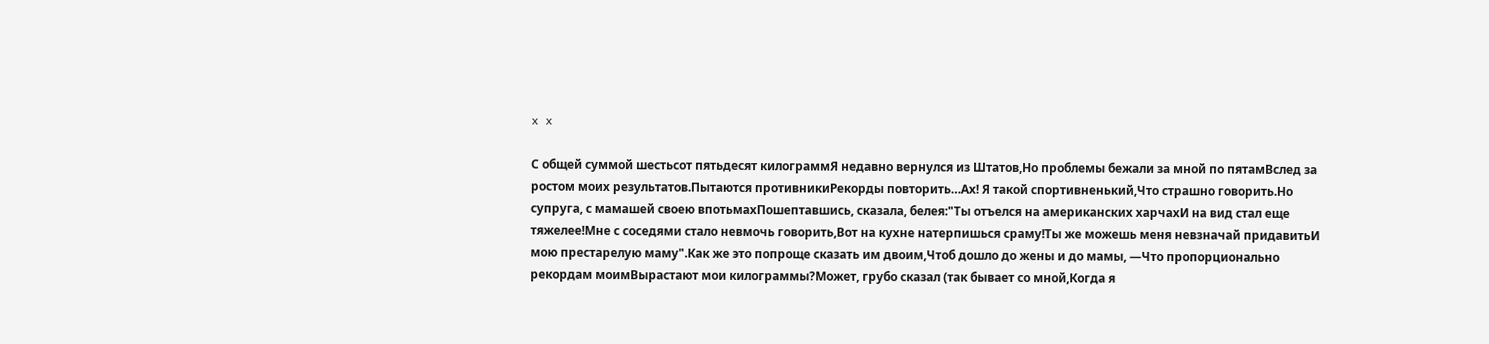x x

С общей суммой шестьсот пятьдесят килограммЯ недавно вернулся из Штатов,Но проблемы бежали за мной по пятамВслед за ростом моих результатов.Пытаются противникиРекорды повторить…Ах! Я такой спортивненький,Что страшно говорить.Но супруга, с мамашей своею впотьмахПошептавшись, сказала, белея:"Ты отъелся на американских харчахИ на вид стал еще тяжелее!Мне с соседями стало невмочь говорить,Вот на кухне натерпишься сраму!Ты же можешь меня невзначай придавитьИ мою престарелую маму".Как же это попроще сказать им двоим,Чтоб дошло до жены и до мамы, —Что пропорционально рекордам моимВырастают мои килограммы?Может, грубо сказал (так бывает со мной,Когда я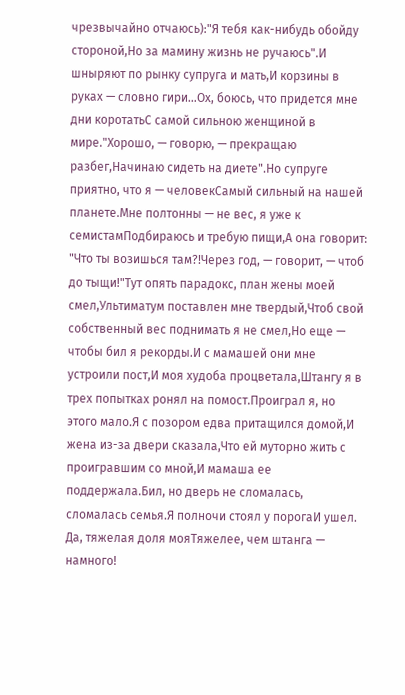чрезвычайно отчаюсь):"Я тебя как-нибудь обойду стороной,Но за мамину жизнь не ручаюсь".И шныряют по рынку супруга и мать,И корзины в руках — словно гири…Ох, боюсь, что придется мне дни коротатьС самой сильною женщиной в мире."Хорошо, — говорю, — прекращаю разбег,Начинаю сидеть на диете".Но супруге приятно, что я — человекСамый сильный на нашей планете.Мне полтонны — не вес, я уже к семистамПодбираюсь и требую пищи,А она говорит: "Что ты возишься там?!Через год, — говорит, — чтоб до тыщи!"Тут опять парадокс, план жены моей смел,Ультиматум поставлен мне твердый,Чтоб свой собственный вес поднимать я не смел,Но еще — чтобы бил я рекорды.И с мамашей они мне устроили пост,И моя худоба процветала,Штангу я в трех попытках ронял на помост.Проиграл я, но этого мало.Я с позором едва притащился домой,И жена из-за двери сказала,Что ей муторно жить с проигравшим со мной,И мамаша ее поддержала.Бил, но дверь не сломалась, сломалась семья.Я полночи стоял у порогаИ ушел. Да, тяжелая доля мояТяжелее, чем штанга — намного!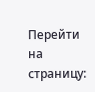Перейти на страницу: